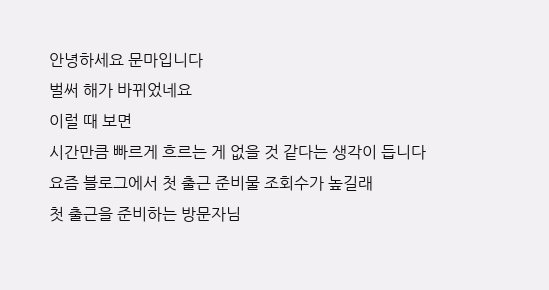안녕하세요 문마입니다
벌써 해가 바뀌었네요
이럴 때 보면
시간만큼 빠르게 흐르는 게 없을 것 같다는 생각이 듭니다
요즘 블로그에서 첫 출근 준비물 조회수가 높길래
첫 출근을 준비하는 방문자님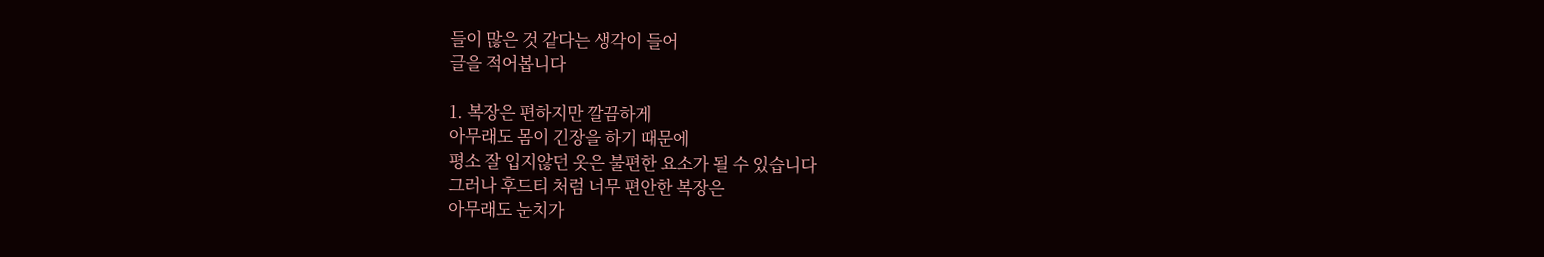들이 많은 것 같다는 생각이 들어
글을 적어봅니다

1. 복장은 편하지만 깔끔하게
아무래도 몸이 긴장을 하기 때문에
평소 잘 입지않던 옷은 불편한 요소가 될 수 있습니다
그러나 후드티 처럼 너무 편안한 복장은
아무래도 눈치가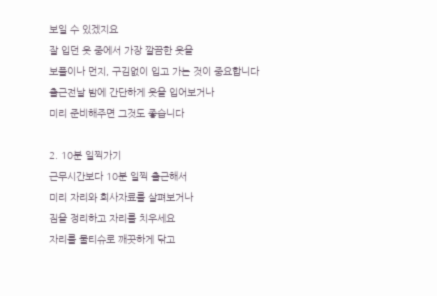보일 수 있겠지요
잘 입던 옷 중에서 가장 깔끔한 옷을
보풀이나 먼지, 구김없이 입고 가는 것이 중요합니다
출근전날 밤에 간단하게 옷을 입어보거나
미리 준비해주면 그것도 좋습니다

2. 10분 일찍가기
근무시간보다 10분 일찍 출근해서
미리 자리와 회사자료를 살펴보거나
짐을 정리하고 자리를 치우세요
자리를 물티슈로 깨끗하게 닦고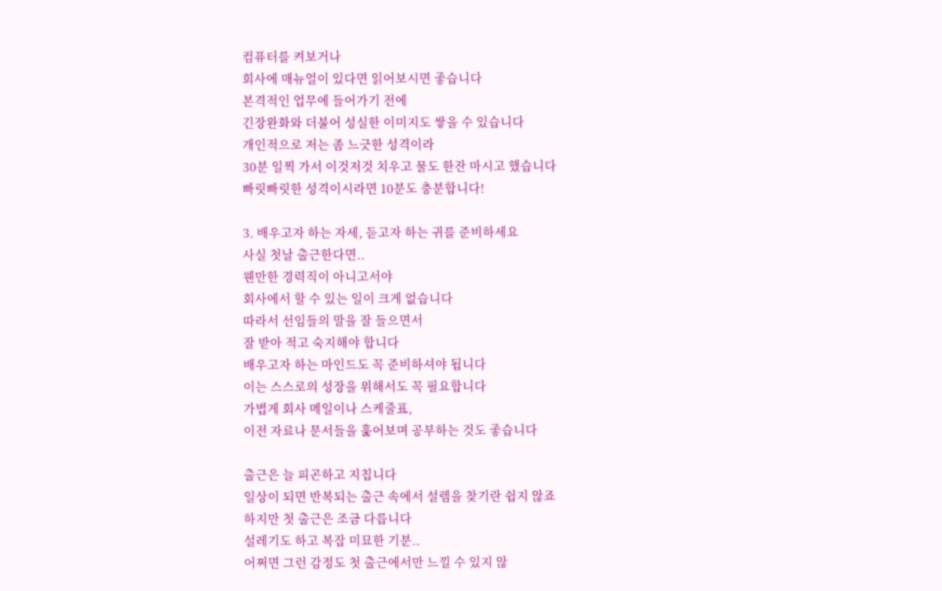컴퓨터를 켜보거나
회사에 매뉴얼이 있다면 읽어보시면 좋습니다
본격적인 업무에 들어가기 전에
긴장완화와 더불어 성실한 이미지도 쌓을 수 있습니다
개인적으로 저는 좀 느긋한 성격이라
30분 일찍 가서 이것저것 치우고 물도 한잔 마시고 했습니다
빠릿빠릿한 성격이시라면 10분도 충분합니다!

3. 배우고자 하는 자세, 듣고자 하는 귀를 준비하세요
사실 첫날 출근한다면..
웬만한 경력직이 아니고서야
회사에서 할 수 있는 일이 크게 없습니다
따라서 선임들의 말을 잘 들으면서
잘 받아 적고 숙지해야 합니다
배우고자 하는 마인드도 꼭 준비하셔야 됩니다
이는 스스로의 성장을 위해서도 꼭 필요합니다
가볍게 회사 메일이나 스케줄표,
이전 자료나 문서들을 훑어보며 공부하는 것도 좋습니다

출근은 늘 피곤하고 지칩니다
일상이 되면 반복되는 출근 속에서 설렘을 찾기란 쉽지 않죠
하지만 첫 출근은 조금 다릅니다
설레기도 하고 복잡 미묘한 기분..
어쩌면 그런 감정도 첫 출근에서만 느낄 수 있지 않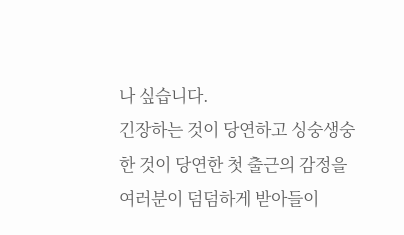나 싶습니다.
긴장하는 것이 당연하고 싱숭생숭 한 것이 당연한 첫 출근의 감정을
여러분이 덤덤하게 받아들이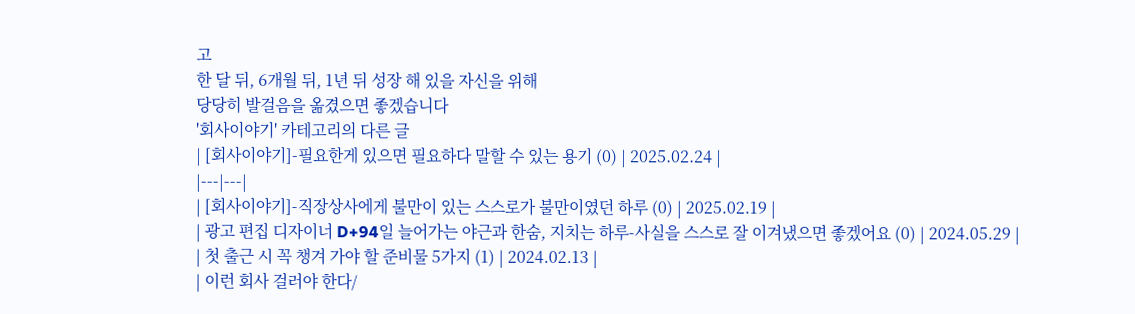고
한 달 뒤, 6개월 뒤, 1년 뒤 성장 해 있을 자신을 위해
당당히 발걸음을 옮겼으면 좋겠습니다
'회사이야기' 카테고리의 다른 글
| [회사이야기]-필요한게 있으면 필요하다 말할 수 있는 용기 (0) | 2025.02.24 |
|---|---|
| [회사이야기]-직장상사에게 불만이 있는 스스로가 불만이였던 하루 (0) | 2025.02.19 |
| 광고 편집 디자이너 D+94일 늘어가는 야근과 한숨, 지치는 하루-사실을 스스로 잘 이겨냈으면 좋겠어요 (0) | 2024.05.29 |
| 첫 출근 시 꼭 챙겨 가야 할 준비물 5가지 (1) | 2024.02.13 |
| 이런 회사 걸러야 한다/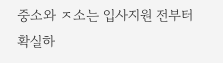중소와 ㅈ소는 입사지원 전부터 확실하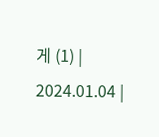게 (1) | 2024.01.04 |